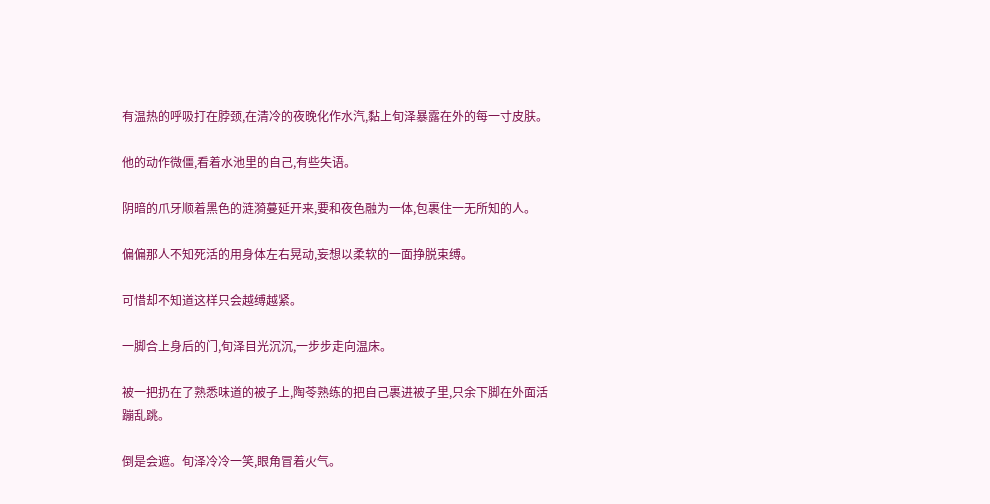有温热的呼吸打在脖颈,在清冷的夜晚化作水汽,黏上旬泽暴露在外的每一寸皮肤。

他的动作微僵,看着水池里的自己,有些失语。

阴暗的爪牙顺着黑色的涟漪蔓延开来,要和夜色融为一体,包裹住一无所知的人。

偏偏那人不知死活的用身体左右晃动,妄想以柔软的一面挣脱束缚。

可惜却不知道这样只会越缚越紧。

一脚合上身后的门,旬泽目光沉沉,一步步走向温床。

被一把扔在了熟悉味道的被子上,陶苓熟练的把自己裹进被子里,只余下脚在外面活蹦乱跳。

倒是会遮。旬泽冷冷一笑,眼角冒着火气。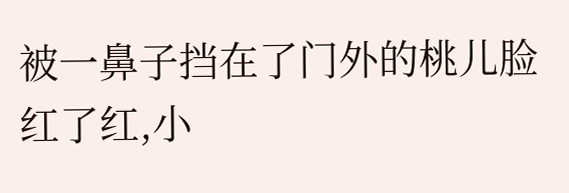被一鼻子挡在了门外的桃儿脸红了红,小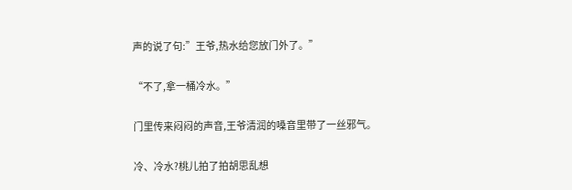声的说了句:”王爷,热水给您放门外了。”

“不了,拿一桶冷水。”

门里传来闷闷的声音,王爷清润的嗓音里带了一丝邪气。

冷、冷水?桃儿拍了拍胡思乱想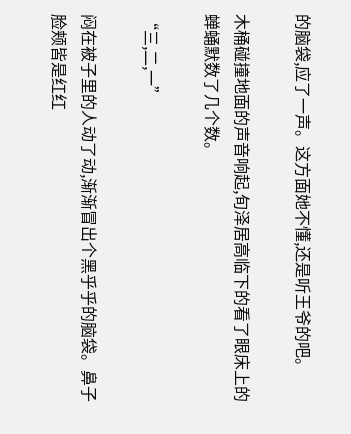的脑袋,应了一声。这方面她不懂,还是听王爷的吧。

木桶碰撞地面的声音响起,旬泽居高临下的看了眼床上的蝉蛹默数了几个数。

“三,二,一”

闷在被子里的人动了动,渐渐冒出个黑乎乎的脑袋。鼻子脸颊皆是红红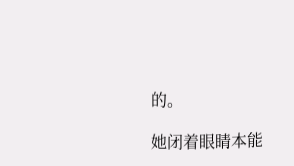的。

她闭着眼睛本能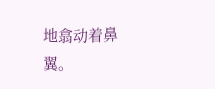地翕动着鼻翼。